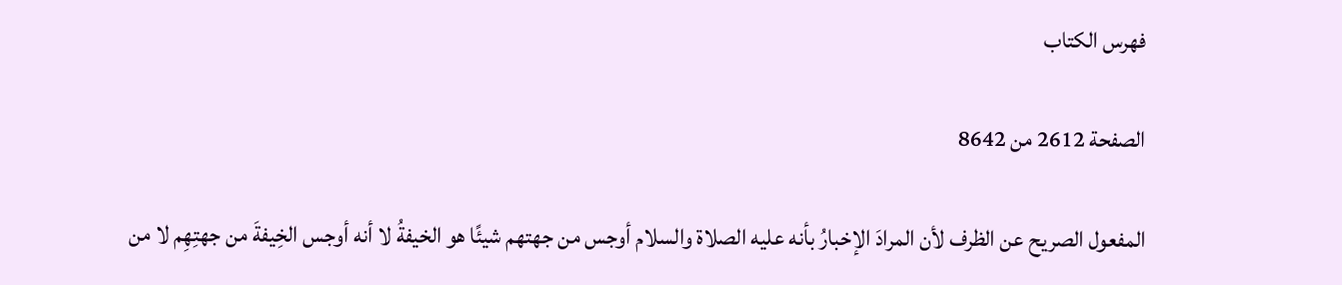فهرس الكتاب

الصفحة 2612 من 8642

المفعول الصريح عن الظرف لأن المرادَ الإخبارُ بأنه عليه الصلاة والسلام أوجس من جهتهم شيئًا هو الخيفةُ لا أنه أوجس الخِيفةَ من جهتِهِم لا من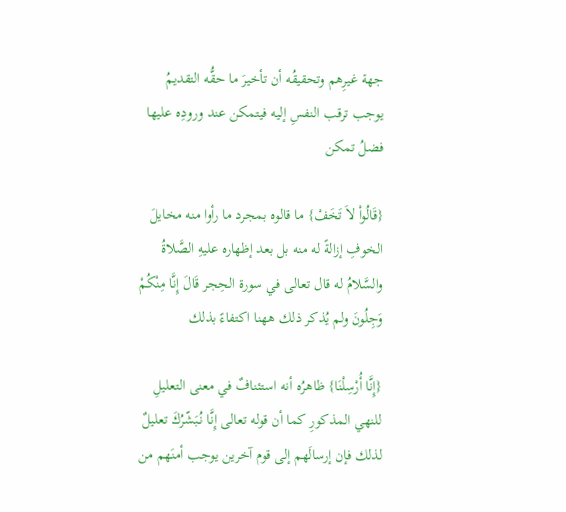جهة غيرِهم وتحقيقُه أن تأخيرَ ما حقُّه التقديمُ يوجب ترقب النفسِ إليه فيتمكن عند ورودِه عليها فضلُ تمكن

{قَالُواْ لاَ تَخَفْ} ما قالوه بمجرد ما رأوا منه مخايلَ الخوفِ إزالةً له منه بل بعد إظهاره عليهِ الصَّلاةُ والسَّلامُ له قال تعالى في سورة الحِجر قَالَ إِنَّا مِنْكُمْ وَجِلُونَ ولم يُذكر ذلك ههنا اكتفاءً بذلك

{إِنَّا أُرْسِلْنَا} ظاهرُه أنه استئنافٌ في معنى التعليلِ للنهي المذكورِ كما أن قوله تعالى إِنَّا نُبَشّرُكَ تعليلٌ لذلك فإن إرسالَهم إلى قوم آخرين يوجب أمنَهم من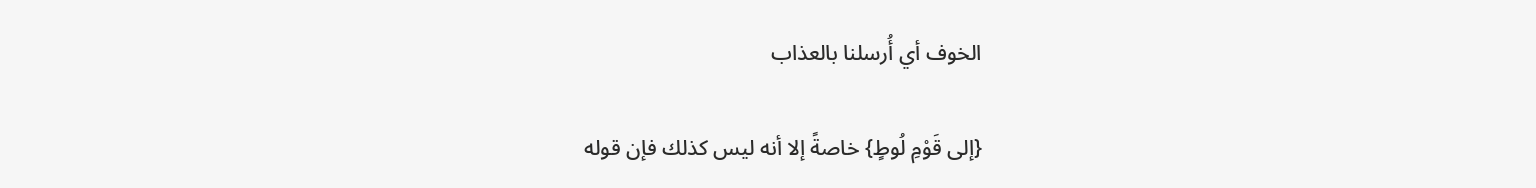الخوف أي أُرسلنا بالعذاب

{إلى قَوْمِ لُوطٍ} خاصةً إلا أنه ليس كذلك فإن قوله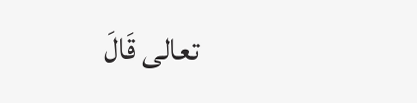تعالى قَالَ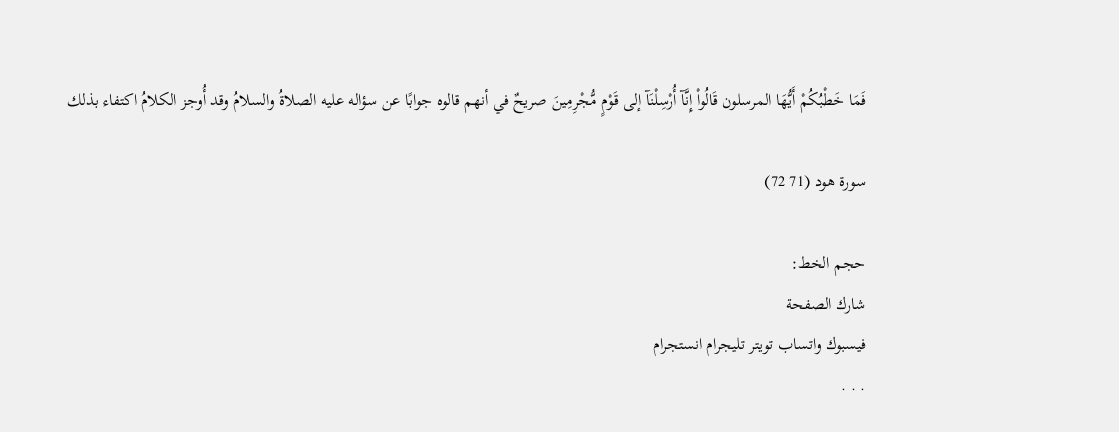فَمَا خَطْبُكُمْ أَيُّهَا المرسلون قَالُواْ إِنَّآ أُرْسِلْنَآ إلى قَوْمٍ مُّجْرِمِينَ صريحٌ في أنهم قالوه جوابًا عن سؤاله عليه الصلاةُ والسلامُ وقد أُوجز الكلامُ اكتفاء بذلك

سورة هود (71 72)

حجم الخط:
شارك الصفحة
فيسبوك واتساب تويتر تليجرام انستجرام
. . .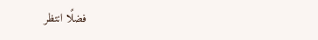فضلًا انتظر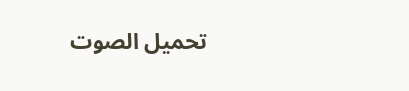تحميل الصوت